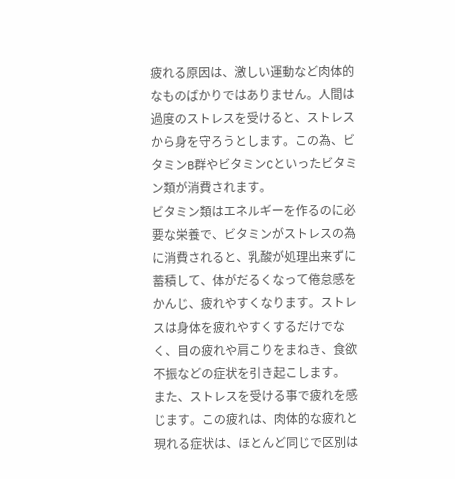疲れる原因は、激しい運動など肉体的なものばかりではありません。人間は過度のストレスを受けると、ストレスから身を守ろうとします。この為、ビタミンB群やビタミンCといったビタミン類が消費されます。
ビタミン類はエネルギーを作るのに必要な栄養で、ビタミンがストレスの為に消費されると、乳酸が処理出来ずに蓄積して、体がだるくなって倦怠感をかんじ、疲れやすくなります。ストレスは身体を疲れやすくするだけでなく、目の疲れや肩こりをまねき、食欲不振などの症状を引き起こします。
また、ストレスを受ける事で疲れを感じます。この疲れは、肉体的な疲れと現れる症状は、ほとんど同じで区別は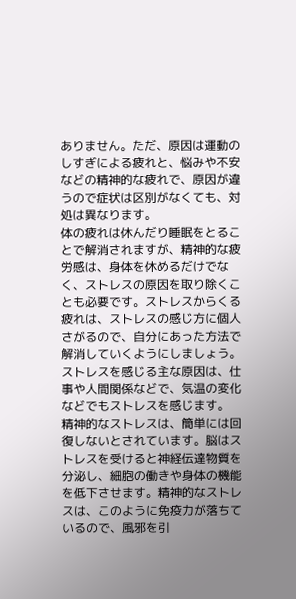ありません。ただ、原因は運動のしすぎによる疲れと、悩みや不安などの精神的な疲れで、原因が違うので症状は区別がなくても、対処は異なります。
体の疲れは休んだり睡眠をとることで解消されますが、精神的な疲労感は、身体を休めるだけでなく、ストレスの原因を取り除くことも必要です。ストレスからくる疲れは、ストレスの感じ方に個人さがるので、自分にあった方法で解消していくようにしましょう。ストレスを感じる主な原因は、仕事や人間関係などで、気温の変化などでもストレスを感じます。
精神的なストレスは、簡単には回復しないとされています。脳はストレスを受けると神経伝達物質を分泌し、細胞の働きや身体の機能を低下させます。精神的なストレスは、このように免疫力が落ちているので、風邪を引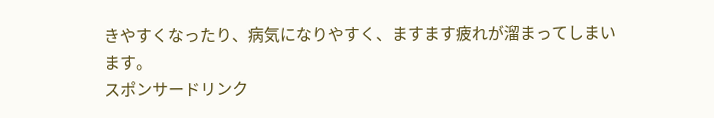きやすくなったり、病気になりやすく、ますます疲れが溜まってしまいます。
スポンサードリンク